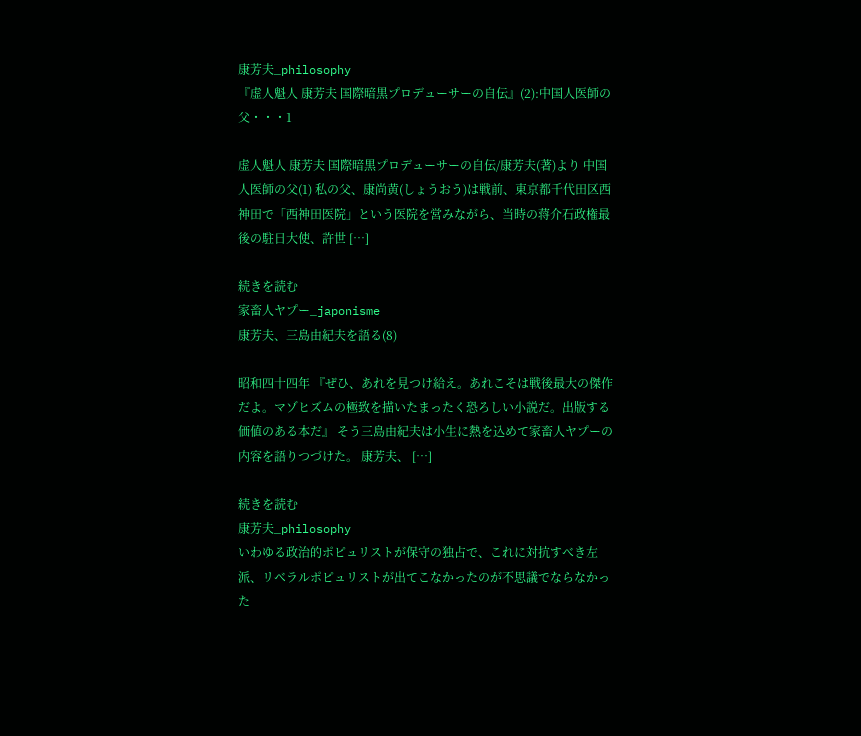康芳夫_philosophy
『虚人魁人 康芳夫 国際暗黒プロデューサーの自伝』(2):中国人医師の父・・・1

虚人魁人 康芳夫 国際暗黒プロデューサーの自伝/康芳夫(著)より 中国人医師の父(1) 私の父、康尚黄(しょうおう)は戦前、東京都千代田区西神田で「西神田医院」という医院を営みながら、当時の蒋介石政権最後の駐日大使、許世 […]

続きを読む
家畜人ヤプー_japonisme
康芳夫、三島由紀夫を語る(8)

昭和四十四年 『ぜひ、あれを見つけ給え。あれこそは戦後最大の傑作だよ。マゾヒズムの極致を描いたまったく恐ろしい小説だ。出版する価値のある本だ』 そう三島由紀夫は小生に熱を込めて家畜人ヤプーの内容を語りつづけた。 康芳夫、 […]

続きを読む
康芳夫_philosophy
いわゆる政治的ポピュリストが保守の独占で、これに対抗すべき左派、リベラルポピュリストが出てこなかったのが不思議でならなかった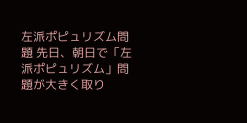左派ポピュリズム問題 先日、朝日で「左派ポピュリズム」問題が大きく取り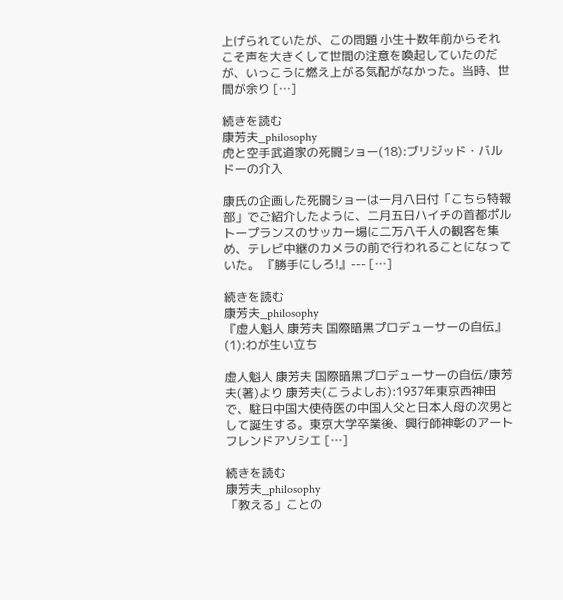上げられていたが、この問題 小生十数年前からそれこそ声を大きくして世間の注意を喚起していたのだが、いっこうに燃え上がる気配がなかった。当時、世間が余り […]

続きを読む
康芳夫_philosophy
虎と空手武道家の死闘ショー(18):ブリジッド・バルドーの介入

康氏の企画した死闘ショーは一月八日付「こちら特報部」でご紹介したように、二月五日ハイチの首都ポルトープランスのサッカー場に二万八千人の観客を集め、テレビ中継のカメラの前で行われることになっていた。 『勝手にしろ!』--- […]

続きを読む
康芳夫_philosophy
『虚人魁人 康芳夫 国際暗黒プロデューサーの自伝』(1):わが生い立ち

虚人魁人 康芳夫 国際暗黒プロデューサーの自伝/康芳夫(著)より 康芳夫(こうよしお):1937年東京西神田で、駐日中国大使侍医の中国人父と日本人母の次男として誕生する。東京大学卒業後、興行師神彰のアートフレンドアソシエ […]

続きを読む
康芳夫_philosophy
「教える」ことの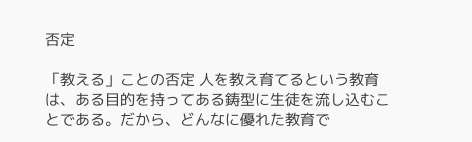否定

「教える」ことの否定 人を教え育てるという教育は、ある目的を持ってある鋳型に生徒を流し込むことである。だから、どんなに優れた教育で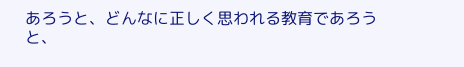あろうと、どんなに正しく思われる教育であろうと、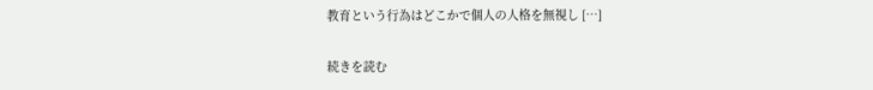教育という行為はどこかで個人の人格を無視し […]

続きを読む